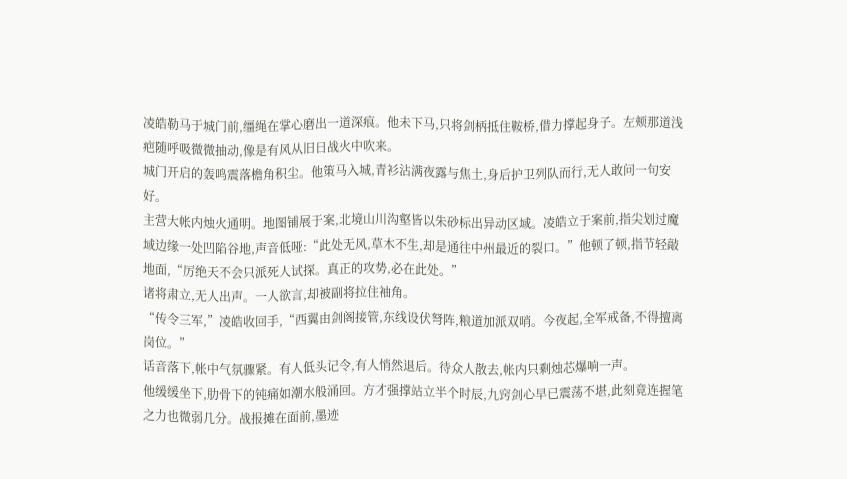凌皓勒马于城门前,缰绳在掌心磨出一道深痕。他未下马,只将剑柄抵住鞍桥,借力撑起身子。左颊那道浅疤随呼吸微微抽动,像是有风从旧日战火中吹来。
城门开启的轰鸣震落檐角积尘。他策马入城,青衫沾满夜露与焦土,身后护卫列队而行,无人敢问一句安好。
主营大帐内烛火通明。地图铺展于案,北境山川沟壑皆以朱砂标出异动区域。凌皓立于案前,指尖划过魔域边缘一处凹陷谷地,声音低哑:“此处无风,草木不生,却是通往中州最近的裂口。”他顿了顿,指节轻敲地面,“厉绝天不会只派死人试探。真正的攻势,必在此处。”
诸将肃立,无人出声。一人欲言,却被副将拉住袖角。
“传令三军,”凌皓收回手,“西翼由剑阁接管,东线设伏弩阵,粮道加派双哨。今夜起,全军戒备,不得擅离岗位。”
话音落下,帐中气氛骤紧。有人低头记令,有人悄然退后。待众人散去,帐内只剩烛芯爆响一声。
他缓缓坐下,肋骨下的钝痛如潮水般涌回。方才强撑站立半个时辰,九窍剑心早已震荡不堪,此刻竟连握笔之力也微弱几分。战报摊在面前,墨迹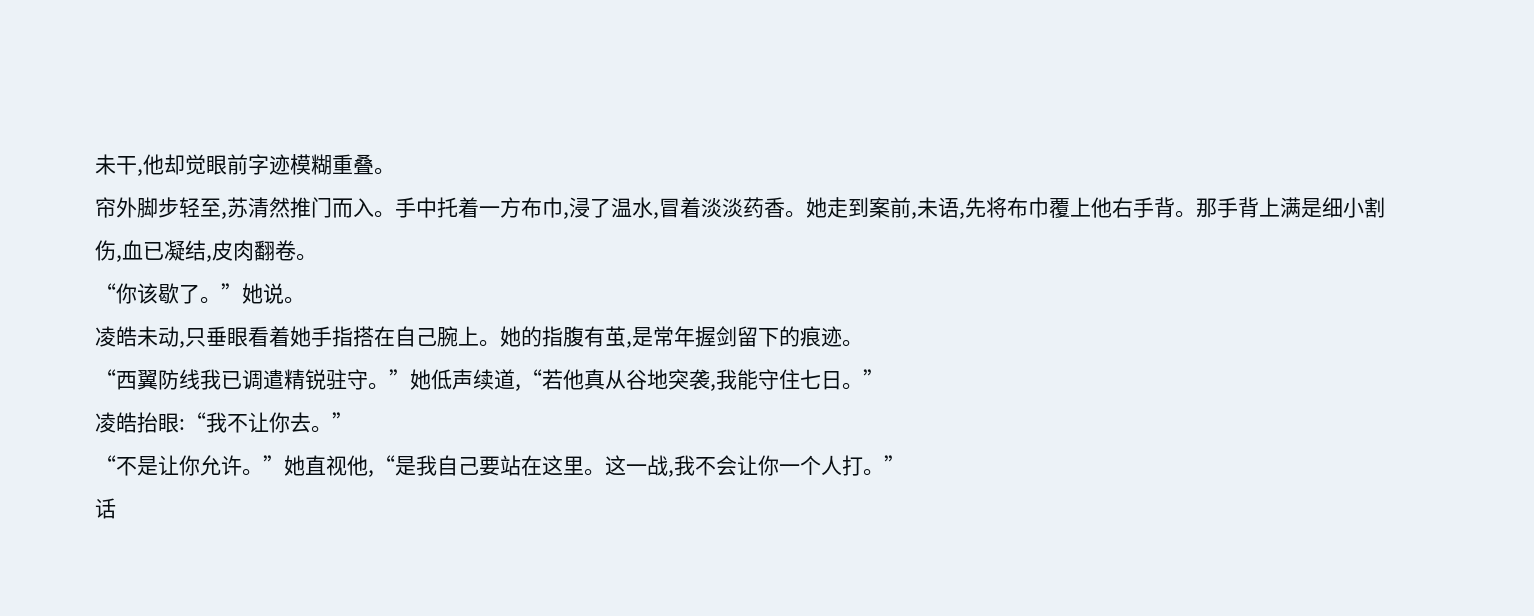未干,他却觉眼前字迹模糊重叠。
帘外脚步轻至,苏清然推门而入。手中托着一方布巾,浸了温水,冒着淡淡药香。她走到案前,未语,先将布巾覆上他右手背。那手背上满是细小割伤,血已凝结,皮肉翻卷。
“你该歇了。”她说。
凌皓未动,只垂眼看着她手指搭在自己腕上。她的指腹有茧,是常年握剑留下的痕迹。
“西翼防线我已调遣精锐驻守。”她低声续道,“若他真从谷地突袭,我能守住七日。”
凌皓抬眼:“我不让你去。”
“不是让你允许。”她直视他,“是我自己要站在这里。这一战,我不会让你一个人打。”
话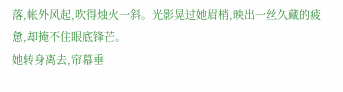落,帐外风起,吹得烛火一斜。光影晃过她眉梢,映出一丝久藏的疲惫,却掩不住眼底锋芒。
她转身离去,帘幕垂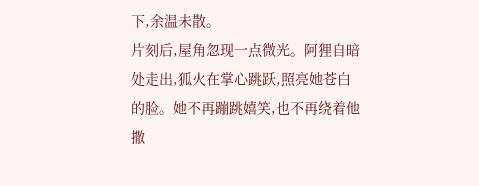下,余温未散。
片刻后,屋角忽现一点微光。阿狸自暗处走出,狐火在掌心跳跃,照亮她苍白的脸。她不再蹦跳嬉笑,也不再绕着他撒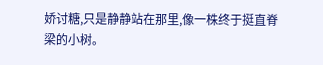娇讨糖,只是静静站在那里,像一株终于挺直脊梁的小树。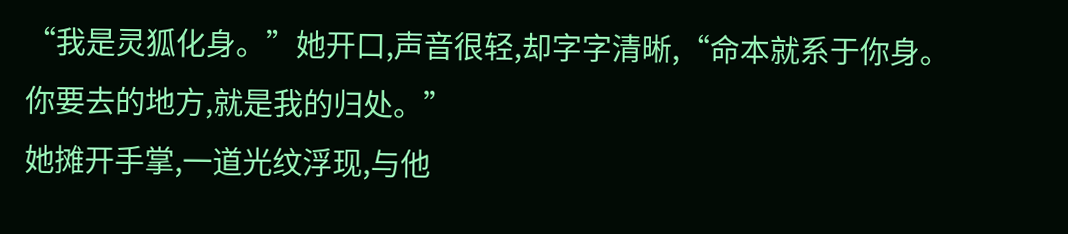“我是灵狐化身。”她开口,声音很轻,却字字清晰,“命本就系于你身。你要去的地方,就是我的归处。”
她摊开手掌,一道光纹浮现,与他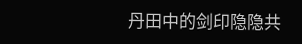丹田中的剑印隐隐共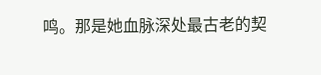鸣。那是她血脉深处最古老的契